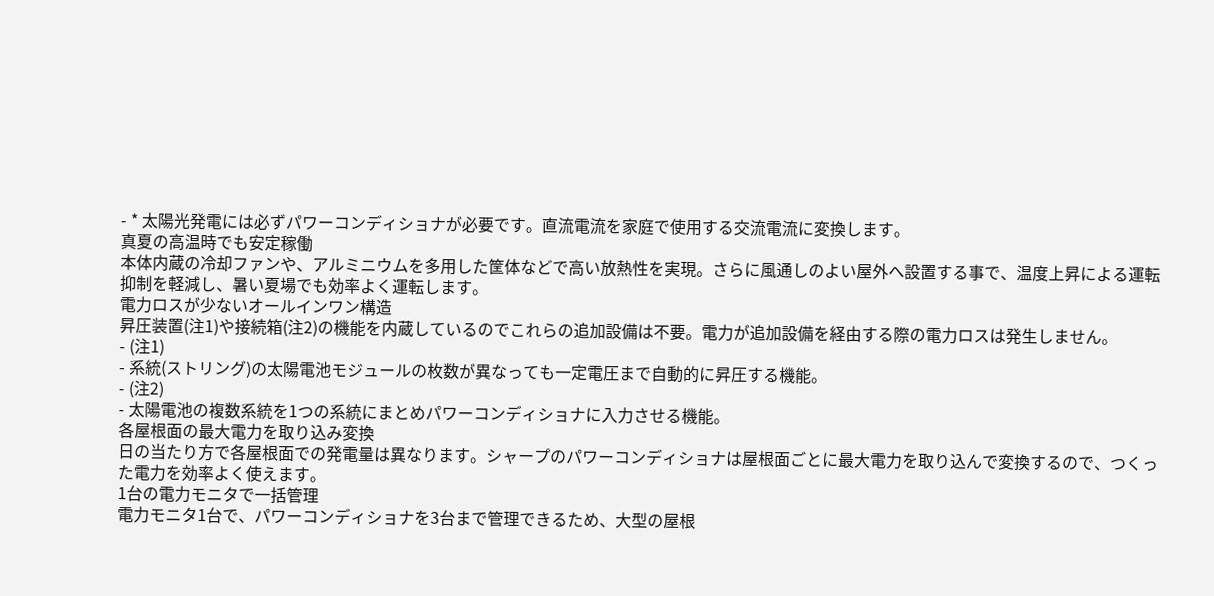- * 太陽光発電には必ずパワーコンディショナが必要です。直流電流を家庭で使用する交流電流に変換します。
真夏の高温時でも安定稼働
本体内蔵の冷却ファンや、アルミニウムを多用した筐体などで高い放熱性を実現。さらに風通しのよい屋外へ設置する事で、温度上昇による運転抑制を軽減し、暑い夏場でも効率よく運転します。
電力ロスが少ないオールインワン構造
昇圧装置(注1)や接続箱(注2)の機能を内蔵しているのでこれらの追加設備は不要。電力が追加設備を経由する際の電力ロスは発生しません。
- (注1)
- 系統(ストリング)の太陽電池モジュールの枚数が異なっても一定電圧まで自動的に昇圧する機能。
- (注2)
- 太陽電池の複数系統を1つの系統にまとめパワーコンディショナに入力させる機能。
各屋根面の最大電力を取り込み変換
日の当たり方で各屋根面での発電量は異なります。シャープのパワーコンディショナは屋根面ごとに最大電力を取り込んで変換するので、つくった電力を効率よく使えます。
1台の電力モニタで一括管理
電力モニタ1台で、パワーコンディショナを3台まで管理できるため、大型の屋根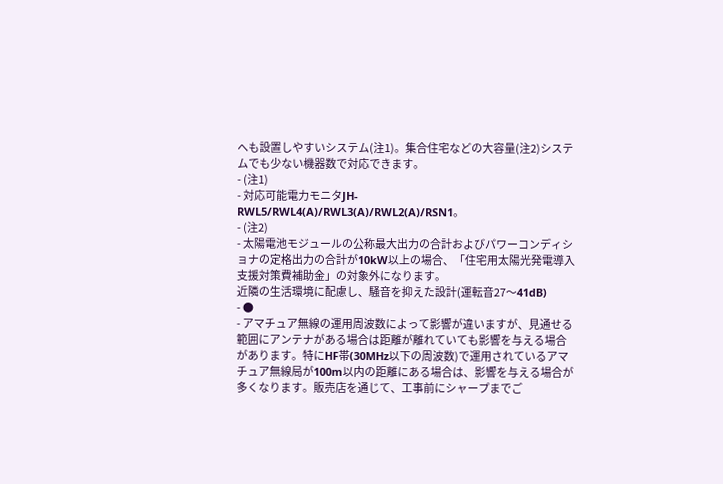へも設置しやすいシステム(注1)。集合住宅などの大容量(注2)システムでも少ない機器数で対応できます。
- (注1)
- 対応可能電力モニタJH-RWL5/RWL4(A)/RWL3(A)/RWL2(A)/RSN1。
- (注2)
- 太陽電池モジュールの公称最大出力の合計およびパワーコンディショナの定格出力の合計が10kW以上の場合、「住宅用太陽光発電導入支援対策費補助金」の対象外になります。
近隣の生活環境に配慮し、騒音を抑えた設計(運転音27〜41dB)
- ●
- アマチュア無線の運用周波数によって影響が違いますが、見通せる範囲にアンテナがある場合は距離が離れていても影響を与える場合があります。特にHF帯(30MHz以下の周波数)で運用されているアマチュア無線局が100m以内の距離にある場合は、影響を与える場合が多くなります。販売店を通じて、工事前にシャープまでご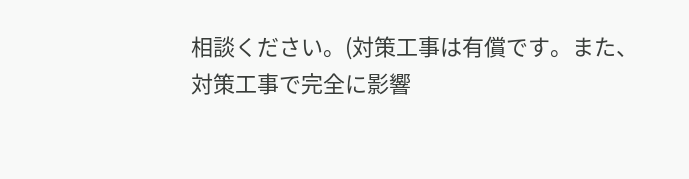相談ください。(対策工事は有償です。また、対策工事で完全に影響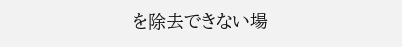を除去できない場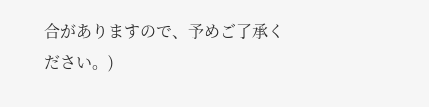合がありますので、予めご了承ください。)